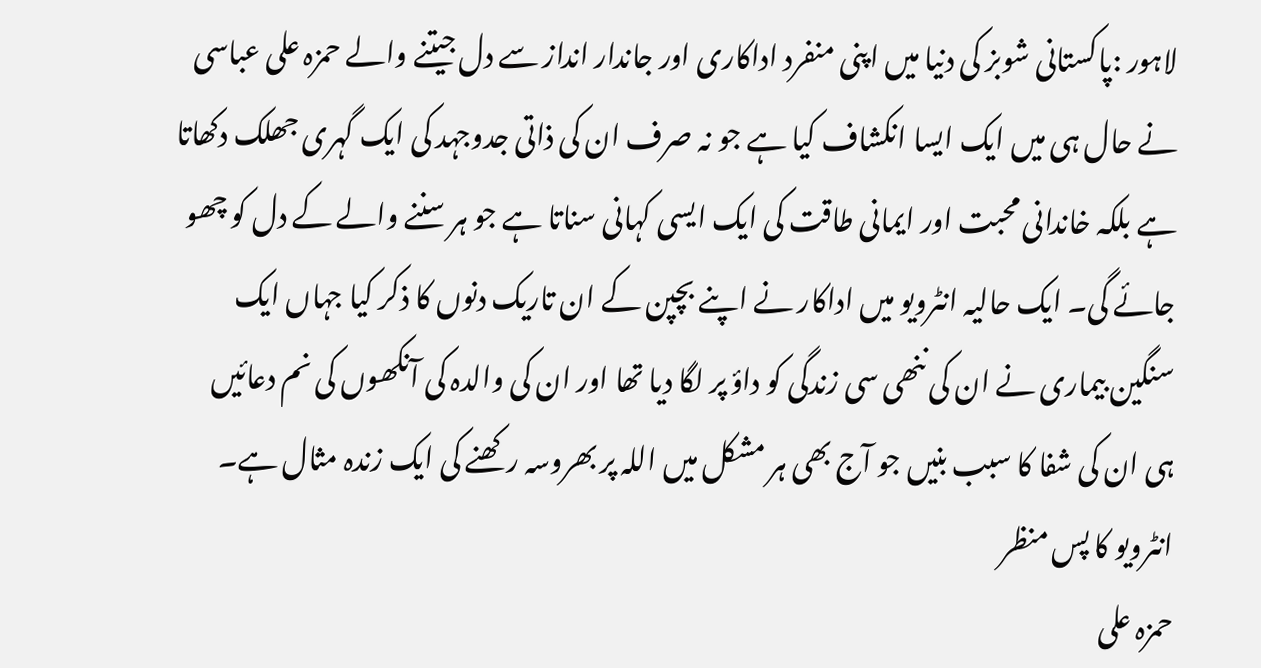لاہور :پاکستانی شوبز کی دنیا میں اپنی منفرد اداکاری اور جاندار انداز سے دل جیتنے والے حمزہ علی عباسی نے حال ہی میں ایک ایسا انکشاف کیا ہے جو نہ صرف ان کی ذاتی جدوجہد کی ایک گہری جھلک دکھاتا ہے بلکہ خاندانی محبت اور ایمانی طاقت کی ایک ایسی کہانی سناتا ہے جو ہر سننے والے کے دل کو چھو جائے گی۔ ایک حالیہ انٹرویو میں اداکار نے اپنے بچپن کے ان تاریک دنوں کا ذکر کیا جہاں ایک سنگین بیماری نے ان کی ننھی سی زندگی کو داؤ پر لگا دیا تھا اور ان کی والدہ کی آنکھوں کی نم دعائیں ہی ان کی شفا کا سبب بنیں جو آج بھی ہر مشکل میں اللہ پر بھروسہ رکھنے کی ایک زندہ مثال ہے۔
انٹرویو کا پس منظر
حمزہ علی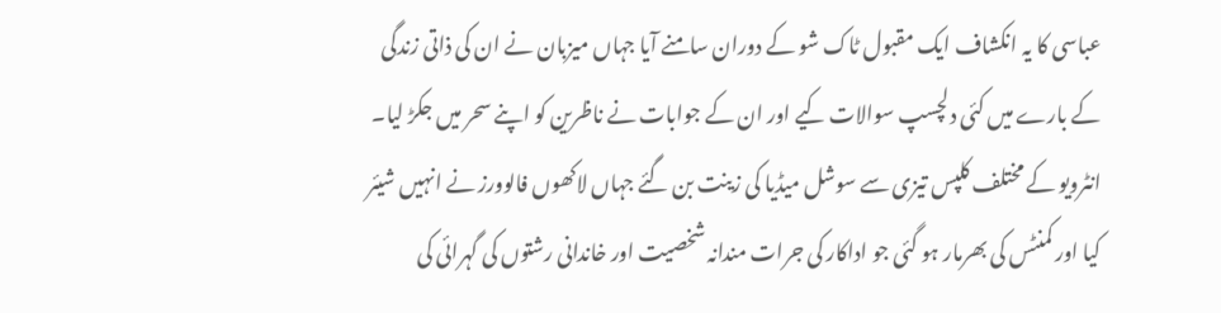عباسی کا یہ انکشاف ایک مقبول ٹاک شو کے دوران سامنے آیا جہاں میزبان نے ان کی ذاتی زندگی کے بارے میں کئی دلچسپ سوالات کیے اور ان کے جوابات نے ناظرین کو اپنے سحر میں جکڑ لیا۔ انٹرویو کے مختلف کلپس تیزی سے سوشل میڈیا کی زینت بن گئے جہاں لاکھوں فالوورز نے انہیں شیئر کیا اور کمنٹس کی بھرمار ہو گئی جو اداکار کی جرات مندانہ شخصیت اور خاندانی رشتوں کی گہرائی کی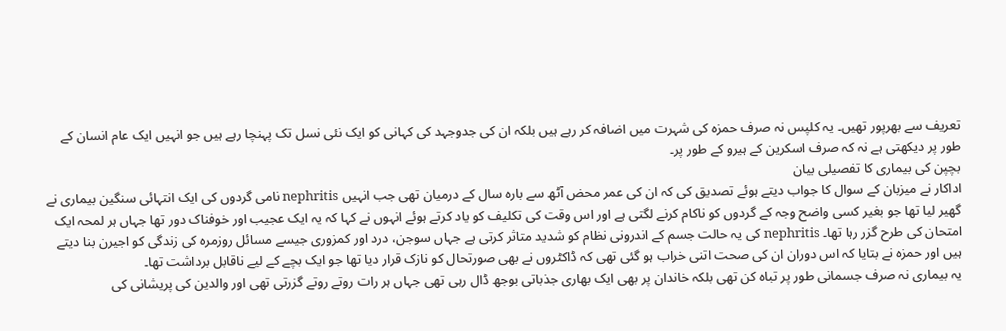تعریف سے بھرپور تھیں۔ یہ کلپس نہ صرف حمزہ کی شہرت میں اضافہ کر رہے ہیں بلکہ ان کی جدوجہد کی کہانی کو ایک نئی نسل تک پہنچا رہے ہیں جو انہیں ایک عام انسان کے طور پر دیکھتی ہے نہ کہ صرف اسکرین کے ہیرو کے طور پر۔
بچپن کی بیماری کا تفصیلی بیان
اداکار نے میزبان کے سوال کا جواب دیتے ہوئے تصدیق کی کہ ان کی عمر محض آٹھ سے بارہ سال کے درمیان تھی جب انہیں nephritis نامی گردوں کی ایک انتہائی سنگین بیماری نے گھیر لیا تھا جو بغیر کسی واضح وجہ کے گردوں کو ناکام کرنے لگتی ہے اور اس وقت کی تکلیف کو یاد کرتے ہوئے انہوں نے کہا کہ یہ ایک عجیب اور خوفناک دور تھا جہاں ہر لمحہ ایک امتحان کی طرح گزر رہا تھا۔ nephritis کی یہ حالت جسم کے اندرونی نظام کو شدید متاثر کرتی ہے جہاں سوجن، درد اور کمزوری جیسے مسائل روزمرہ کی زندگی کو اجیرن بنا دیتے ہیں اور حمزہ نے بتایا کہ اس دوران ان کی صحت اتنی خراب ہو گئی تھی کہ ڈاکٹروں نے بھی صورتحال کو نازک قرار دیا تھا جو ایک بچے کے لیے ناقابل برداشت تھا۔
یہ بیماری نہ صرف جسمانی طور پر تباہ کن تھی بلکہ خاندان پر بھی ایک بھاری جذباتی بوجھ ڈال رہی تھی جہاں ہر رات روتے روتے گزرتی تھی اور والدین کی پریشانی کی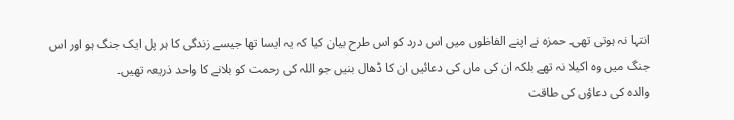انتہا نہ ہوتی تھی۔ حمزہ نے اپنے الفاظوں میں اس درد کو اس طرح بیان کیا کہ یہ ایسا تھا جیسے زندگی کا ہر پل ایک جنگ ہو اور اس جنگ میں وہ اکیلا نہ تھے بلکہ ان کی ماں کی دعائیں ان کا ڈھال بنیں جو اللہ کی رحمت کو بلانے کا واحد ذریعہ تھیں۔
والدہ کی دعاؤں کی طاقت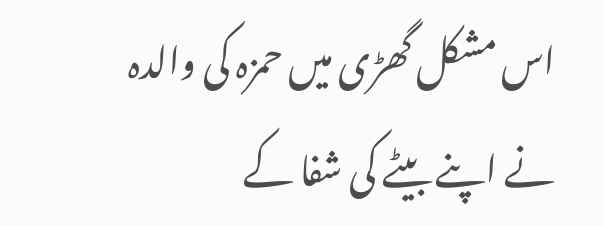اس مشکل گھڑی میں حمزہ کی والدہ نے اپنے بیٹے کی شفا کے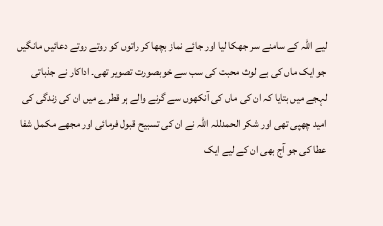لیے اللہ کے سامنے سر جھکا لیا اور جائے نماز بچھا کر راتوں کو روتے روتے دعائیں مانگیں جو ایک ماں کی بے لوث محبت کی سب سے خوبصورت تصویر تھی۔ اداکار نے جذباتی لہجے میں بتایا کہ ان کی ماں کی آنکھوں سے گرنے والے ہر قطرے میں ان کی زندگی کی امید چھپی تھی اور شکر الحمدللہ اللہ نے ان کی تسبیح قبول فرمائی اور مجھے مکمل شفا عطا کی جو آج بھی ان کے لیے ایک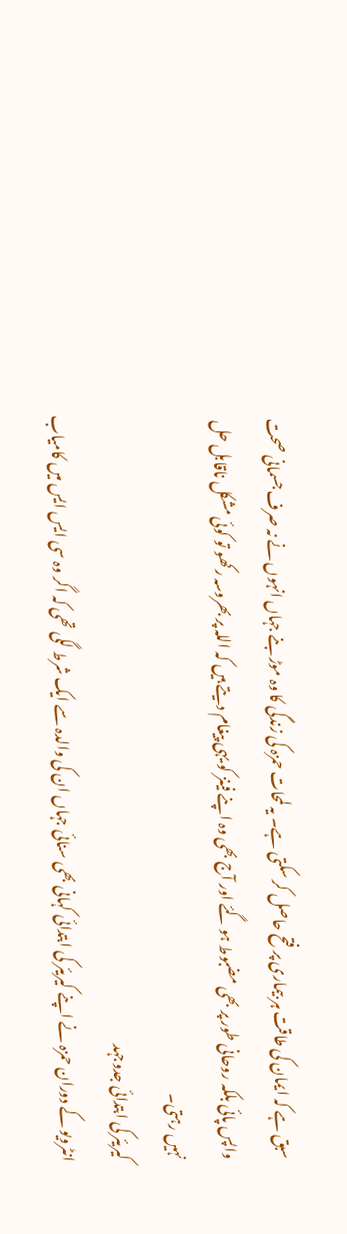سبق ہے کہ ایمان کی طاقت ہر بیماری پر فتح حاصل کر سکتی ہے۔ یہ لمحات حمزہ کی زندگی کا وہ موڑ بنے جہاں انہوں نے نہ صرف جسمانی صحت واپس پائی بلکہ روحانی طور پر بھی مضبوط ہو گئے اور آج بھی وہ اپنے فینز کو یہی پیغام دیتے ہیں کہ اللہ پر بھروسہ رکھو تو کوئی مشکل ناقابل حل نہیں رہتی۔
کیریئر کی ابتدائی جدوجہد
انٹرویو کے دوران حمزہ نے اپنے کیریئر کی ابتدائی کہانی بھی سنائی جہاں ان کی والدہ سے ایک شرط لگی تھی کہ اگر وہ سی ایس ایس میں کامیاب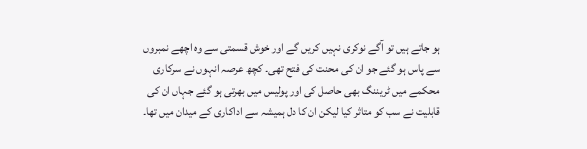ہو جاتے ہیں تو آگے نوکری نہیں کریں گے اور خوش قسمتی سے وہ اچھے نمبروں سے پاس ہو گئے جو ان کی محنت کی فتح تھی۔ کچھ عرصہ انہوں نے سرکاری محکمے میں ٹریننگ بھی حاصل کی اور پولیس میں بھرتی ہو گئے جہاں ان کی قابلیت نے سب کو متاثر کیا لیکن ان کا دل ہمیشہ سے اداکاری کے میدان میں تھا۔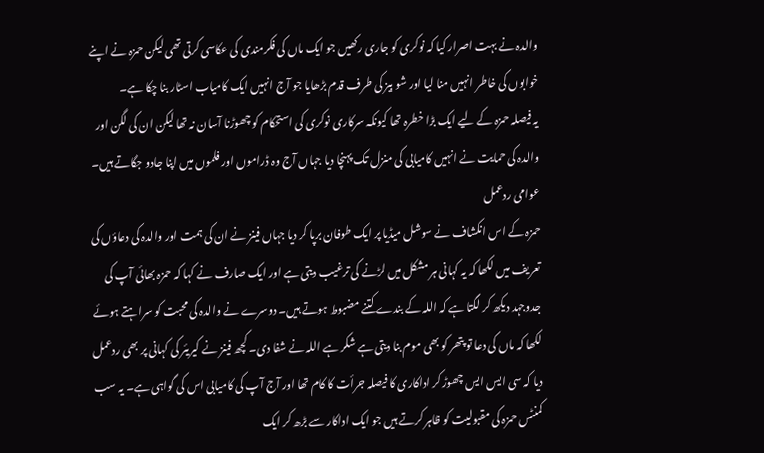والدہ نے بہت اصرار کیا کہ نوکری کو جاری رکھیں جو ایک ماں کی فکرمندی کی عکاسی کرتی تھی لیکن حمزہ نے اپنے خوابوں کی خاطر انہیں منا لیا اور شو بیز کی طرف قدم بڑھایا جو آج انہیں ایک کامیاب اسٹار بنا چکا ہے۔
یہ فیصلہ حمزہ کے لیے ایک بڑا خطرہ تھا کیونکہ سرکاری نوکری کی استحکام کو چھوڑنا آسان نہ تھا لیکن ان کی لگن اور والدہ کی حمایت نے انہیں کامیابی کی منزل تک پہنچا دیا جہاں آج وہ ڈراموں اور فلموں میں اپنا جادو جگاتے ہیں۔
عوامی ردعمل
حمزہ کے اس انکشاف نے سوشل میڈیا پر ایک طوفان برپا کر دیا جہاں فینز نے ان کی ہمت اور والدہ کی دعاؤں کی تعریف میں لکھا کہ یہ کہانی ہر مشکل میں لڑنے کی ترغیب دیتی ہے اور ایک صارف نے کہا کہ حمزہ بھائی آپ کی جدوجہد دیکھ کر لگتا ہے کہ اللہ کے بندے کتنے مضبوط ہوتے ہیں۔ دوسرے نے والدہ کی محبت کو سراہتے ہوئے لکھا کہ ماں کی دعا تو پتھر کو بھی موم بنا دیتی ہے شکر ہے اللہ نے شفا دی۔ کچھ فینز نے کیریئر کی کہانی پر بھی ردعمل دیا کہ سی ایس ایس چھوڑ کر اداکاری کا فیصلہ جرأت کا کام تھا اور آج آپ کی کامیابی اس کی گواہی ہے۔ یہ سب کمنٹس حمزہ کی مقبولیت کو ظاہر کرتے ہیں جو ایک اداکار سے بڑھ کر ایک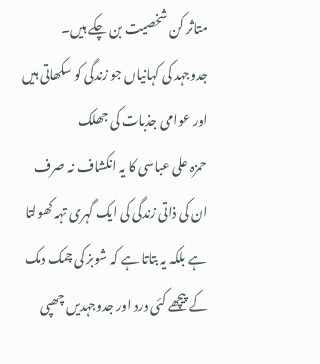متاثر کن شخصیت بن چکے ہیں۔
جدوجہد کی کہانیاں جو زندگی کو سکھاتی ہیں اور عوامی جذبات کی جھلک
حمزہ علی عباسی کا یہ انکشاف نہ صرف ان کی ذاتی زندگی کی ایک گہری تہہ کھولتا ہے بلکہ یہ بتاتا ہے کہ شوبز کی چمک دمک کے پیچھے کئی درد اور جدوجہدیں چھپی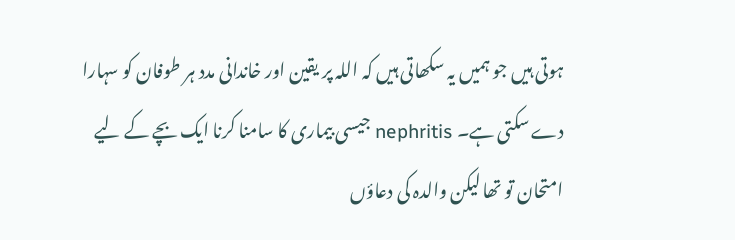ہوتی ہیں جو ہمیں یہ سکھاتی ہیں کہ اللہ پر یقین اور خاندانی مدد ہر طوفان کو سہارا دے سکتی ہے۔ nephritis جیسی بیماری کا سامنا کرنا ایک بچے کے لیے امتحان تو تھا لیکن والدہ کی دعاؤں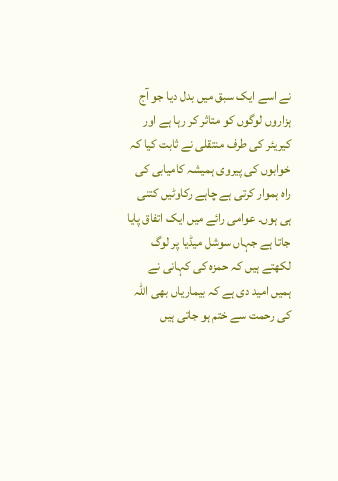نے اسے ایک سبق میں بدل دیا جو آج ہزاروں لوگوں کو متاثر کر رہا ہے اور کیریئر کی طرف منتقلی نے ثابت کیا کہ خوابوں کی پیروی ہمیشہ کامیابی کی راہ ہموار کرتی ہے چاہے رکاوٹیں کتنی ہی ہوں۔ عوامی رائے میں ایک اتفاق پایا جاتا ہے جہاں سوشل میڈیا پر لوگ لکھتے ہیں کہ حمزہ کی کہانی نے ہمیں امید دی ہے کہ بیماریاں بھی اللہ کی رحمت سے ختم ہو جاتی ہیں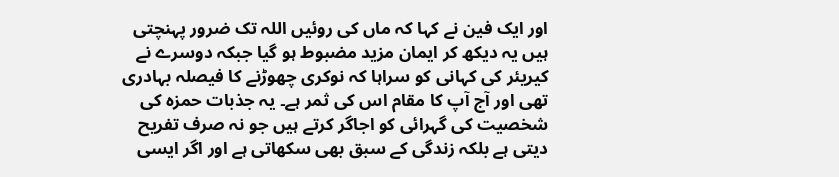اور ایک فین نے کہا کہ ماں کی روئیں اللہ تک ضرور پہنچتی ہیں یہ دیکھ کر ایمان مزید مضبوط ہو گیا جبکہ دوسرے نے کیریئر کی کہانی کو سراہا کہ نوکری چھوڑنے کا فیصلہ بہادری تھی اور آج آپ کا مقام اس کی ثمر ہے۔ یہ جذبات حمزہ کی شخصیت کی گہرائی کو اجاگر کرتے ہیں جو نہ صرف تفریح دیتی ہے بلکہ زندگی کے سبق بھی سکھاتی ہے اور اگر ایسی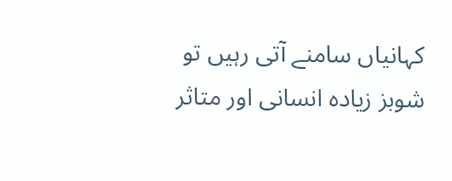کہانیاں سامنے آتی رہیں تو شوبز زیادہ انسانی اور متاثر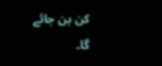کن بن جائے گا۔